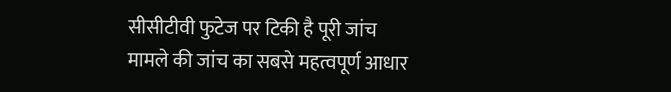सीसीटीवी फुटेज पर टिकी है पूरी जांच
मामले की जांच का सबसे महत्वपूर्ण आधार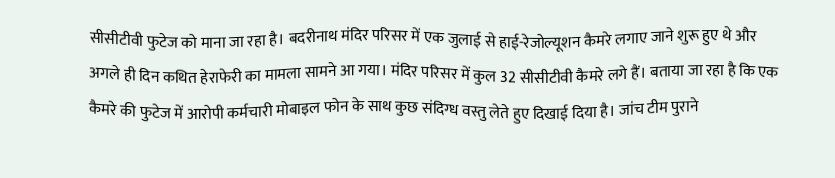सीसीटीवी फुटेज को माना जा रहा है। बदरीनाथ मंदिर परिसर में एक जुलाई से हाई-रेजोल्यूशन कैमरे लगाए जाने शुरू हुए थे और अगले ही दिन कथित हेराफेरी का मामला सामने आ गया। मंदिर परिसर में कुल 32 सीसीटीवी कैमरे लगे हैं। बताया जा रहा है कि एक कैमरे की फुटेज में आरोपी कर्मचारी मोबाइल फोन के साथ कुछ संदिग्ध वस्तु लेते हुए दिखाई दिया है। जांच टीम पुराने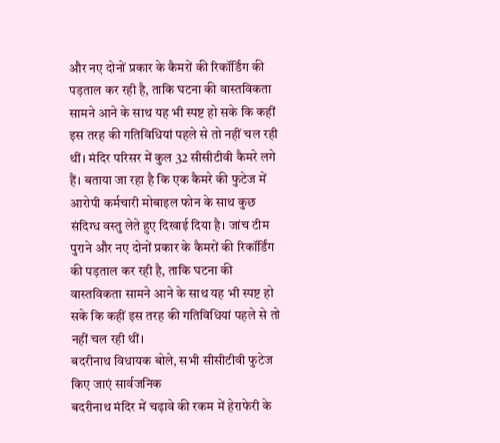और नए दोनों प्रकार के कैमरों की रिकॉर्डिंग की पड़ताल कर रही है, ताकि घटना की वास्तविकता सामने आने के साथ यह भी स्पष्ट हो सके कि कहीं इस तरह की गतिविधियां पहले से तो नहीं चल रही थीं। मंदिर परिसर में कुल 32 सीसीटीवी कैमरे लगे हैं। बताया जा रहा है कि एक कैमरे की फुटेज में आरोपी कर्मचारी मोबाइल फोन के साथ कुछ संदिग्ध वस्तु लेते हुए दिखाई दिया है। जांच टीम पुराने और नए दोनों प्रकार के कैमरों की रिकॉर्डिंग की पड़ताल कर रही है, ताकि घटना की वास्तविकता सामने आने के साथ यह भी स्पष्ट हो सके कि कहीं इस तरह की गतिविधियां पहले से तो नहीं चल रही थीं।
बदरीनाथ विधायक बोले, सभी सीसीटीवी फुटेज किए जाएं सार्वजनिक
बदरीनाथ मंदिर में चढ़ावे की रकम में हेराफेरी के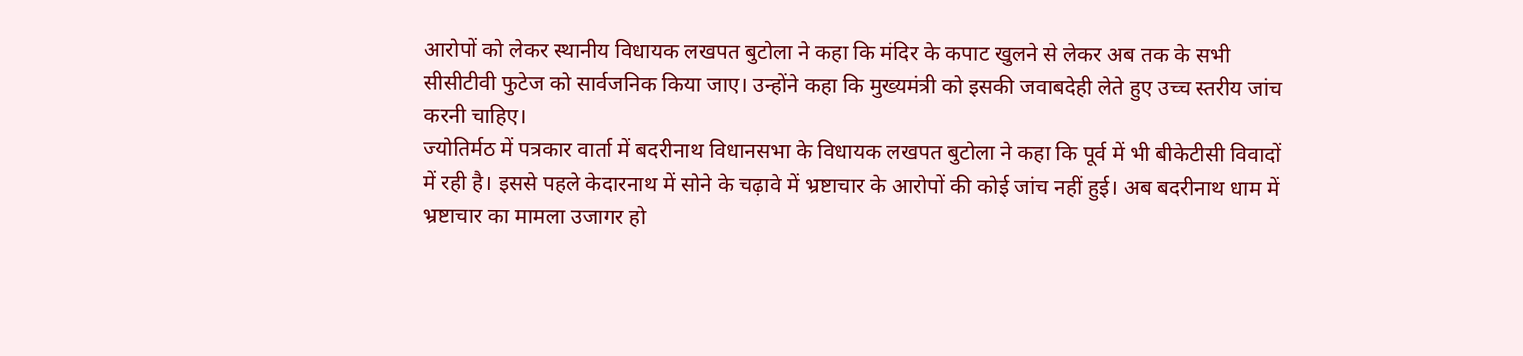आरोपों को लेकर स्थानीय विधायक लखपत बुटोला ने कहा कि मंदिर के कपाट खुलने से लेकर अब तक के सभी सीसीटीवी फुटेज को सार्वजनिक किया जाए। उन्होंने कहा कि मुख्यमंत्री को इसकी जवाबदेही लेते हुए उच्च स्तरीय जांच करनी चाहिए।
ज्योतिर्मठ में पत्रकार वार्ता में बदरीनाथ विधानसभा के विधायक लखपत बुटोला ने कहा कि पूर्व में भी बीकेटीसी विवादों में रही है। इससे पहले केदारनाथ में सोने के चढ़ावे में भ्रष्टाचार के आरोपों की कोई जांच नहीं हुई। अब बदरीनाथ धाम में भ्रष्टाचार का मामला उजागर हो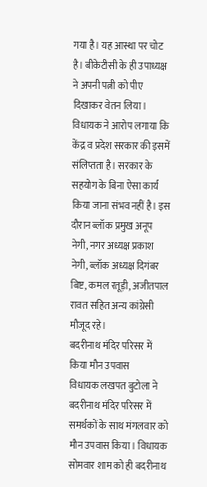गया है। यह आस्था पर चोट है। बीकेटीसी के ही उपाध्यक्ष ने अपनी पत्नी को पीए दिखाकर वेतन लिया।
विधायक ने आरोप लगाया कि केंद्र व प्रदेश सरकार की इसमें संलिप्तता है। सरकार के सहयोग के बिना ऐसा कार्य किया जाना संभव नहीं है। इस दौरान ब्लॉक प्रमुख अनूप नेगी, नगर अध्यक्ष प्रकाश नेगी, ब्लॉक अध्यक्ष दिगंबर बिष्ट, कमल रतूड़ी, अजीतपाल रावत सहित अन्य कांग्रेसी मौजूद रहे।
बदरीनाथ मंदिर परिसर में किया मौन उपवास
विधायक लखपत बुटोला ने बदरीनाथ मंदिर परिसर में समर्थकों के साथ मंगलवार को मौन उपवास किया। विधायक सोमवार शाम को ही बदरीनाथ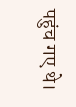पहुंच गए थे।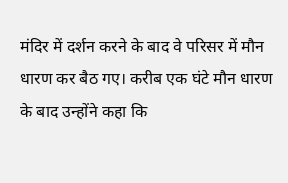मंदिर में दर्शन करने के बाद वे परिसर में मौन धारण कर बैठ गए। करीब एक घंटे मौन धारण के बाद उन्होंने कहा कि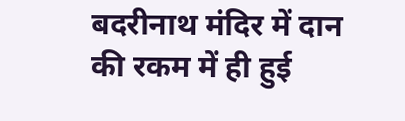बदरीनाथ मंदिर में दान की रकम में ही हुई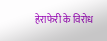हेराफेरी के विरोध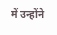में उन्होंने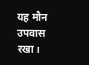यह मौन उपवास रखा।